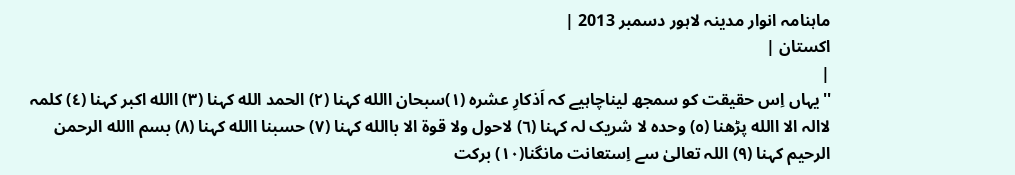ماہنامہ انوار مدینہ لاہور دسمبر 2013 |
اكستان |
|
''یہاں اِس حقیقت کو سمجھ لیناچاہیے کہ اَذکارِ عشرہ (١)سبحان االله کہنا (٢) الحمد الله کہنا (٣) االله اکبر کہنا (٤) کلمہ لاالہ الا االله پڑھنا (٥) وحدہ لا شریک لہ کہنا (٦) لاحول ولا قوة الا باالله کہنا (٧) حسبنا االله کہنا (٨) بسم االله الرحمن الرحیم کہنا (٩) اللہ تعالیٰ سے اِستعانت مانگنا(١٠) برکت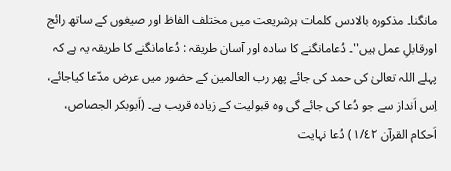مانگنا۔ مذکورہ بالادس کلمات ہرشریعت میں مختلف الفاظ اور صیغوں کے ساتھ رائج اورقابلِ عمل ہیں''۔ دُعامانگنے کا سادہ اور آسان طریقہ : دُعامانگنے کا طریقہ یہ ہے کہ پہلے اللہ تعالیٰ کی حمد کی جائے پھر رب العالمین کے حضور میں عرض مدّعا کیاجائے، اِس اَنداز سے جو دُعا کی جائے گی وہ قبولیت کے زیادہ قریب ہے۔ (اَبوبکر الجصاص، اَحکام القرآن ١/٤٢) دُعا نہایت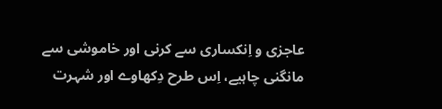عاجزی و اِنکساری سے کرنی اور خاموشی سے مانگنی چاہیے، اِس طرح دِکھاوے اور شہرت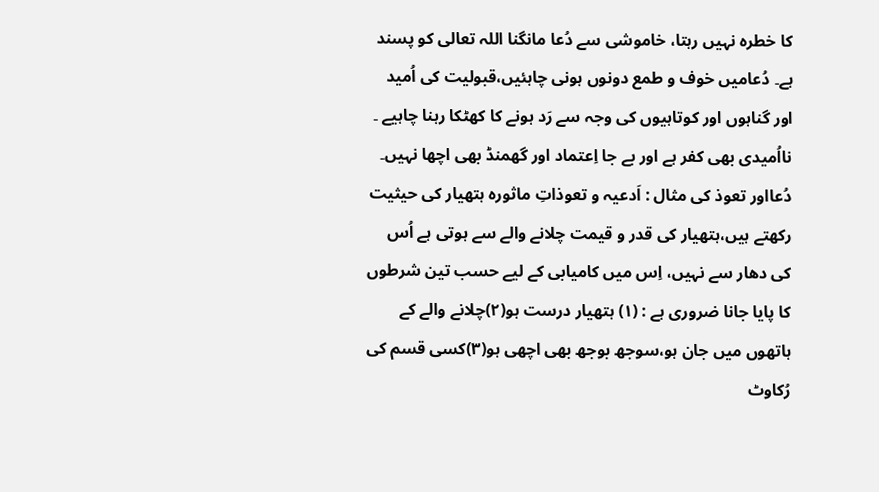کا خطرہ نہیں رہتا، خاموشی سے دُعا مانگنا اللہ تعالی کو پسند ہے۔ دُعامیں خوف و طمع دونوں ہونی چاہئیں،قبولیت کی اُمید اور گناہوں اور کوتاہیوں کی وجہ سے رَد ہونے کا کھٹکا رہنا چاہیے ۔ نااُمیدی بھی کفر ہے اور بے جا اِعتماد اور گھمنڈ بھی اچھا نہیں۔ دُعااور تعوذ کی مثال : اَدعیہ و تعوذاتِ ماثورہ ہتھیار کی حیثیت رکھتے ہیں،ہتھیار کی قدر و قیمت چلانے والے سے ہوتی ہے اُس کی دھار سے نہیں، اِس میں کامیابی کے لیے حسب تین شرطوں کا پایا جانا ضروری ہے : (١) ہتھیار درست ہو(٢)چلانے والے کے ہاتھوں میں جان ہو،سوجھ بوجھ بھی اچھی ہو(٣)کسی قسم کی رُکاوٹ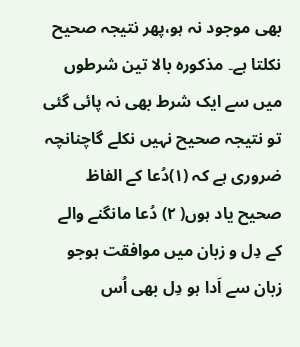بھی موجود نہ ہو،پھر نتیجہ صحیح نکلتا ہے۔ مذکورہ بالا تین شرطوں میں سے ایک شرط بھی نہ پائی گئی تو نتیجہ صحیح نہیں نکلے گاچنانچہ ضروری ہے کہ (١)دُعا کے الفاظ صحیح یاد ہوں( ٢) دُعا مانگنے والے کے دِل و زبان میں موافقت ہوجو زبان سے اَدا ہو دِل بھی اُس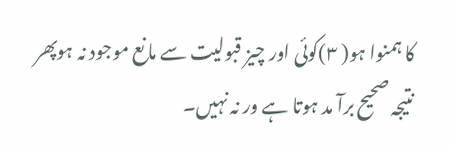کا ہمنوا ہو( ٣)کوئی اور چیز قبولیت سے مانع موجود نہ ہوپھر نتیجہ صحیح برآ مد ہوتا ہے ور نہ نہیں۔